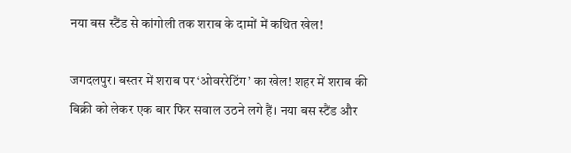नया बस स्टैंड से कांगोली तक शराब के दामों में कथित खेल!

जगदलपुर। बस्तर में शराब पर ‘ओवररेटिंग’ का खेल! शहर में शराब की बिक्री को लेकर एक बार फिर सवाल उठने लगे हैं। नया बस स्टैंड और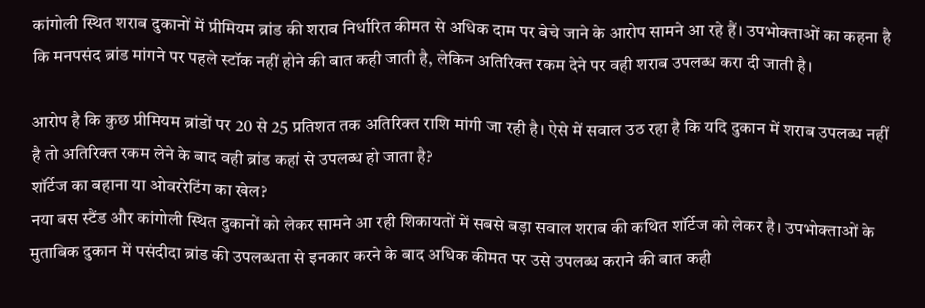कांगोली स्थित शराब दुकानों में प्रीमियम ब्रांड की शराब निर्धारित कीमत से अधिक दाम पर बेचे जाने के आरोप सामने आ रहे हैं। उपभोक्ताओं का कहना है कि मनपसंद ब्रांड मांगने पर पहले स्टॉक नहीं होने की बात कही जाती है, लेकिन अतिरिक्त रकम देने पर वही शराब उपलब्ध करा दी जाती है।

आरोप है कि कुछ प्रीमियम ब्रांडों पर 20 से 25 प्रतिशत तक अतिरिक्त राशि मांगी जा रही है। ऐसे में सवाल उठ रहा है कि यदि दुकान में शराब उपलब्ध नहीं है तो अतिरिक्त रकम लेने के बाद वही ब्रांड कहां से उपलब्ध हो जाता है?
शॉर्टेज का बहाना या ओवररेटिंग का खेल?
नया बस स्टैंड और कांगोली स्थित दुकानों को लेकर सामने आ रही शिकायतों में सबसे बड़ा सवाल शराब की कथित शॉर्टेज को लेकर है। उपभोक्ताओं के मुताबिक दुकान में पसंदीदा ब्रांड की उपलब्धता से इनकार करने के बाद अधिक कीमत पर उसे उपलब्ध कराने की बात कही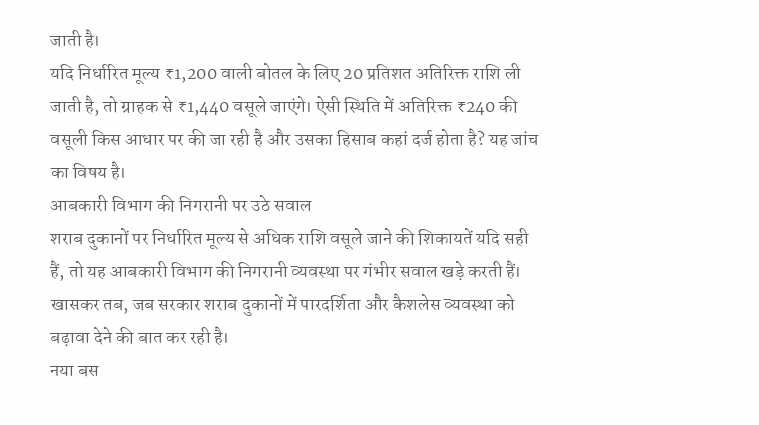जाती है।
यदि निर्धारित मूल्य ₹1,200 वाली बोतल के लिए 20 प्रतिशत अतिरिक्त राशि ली जाती है, तो ग्राहक से ₹1,440 वसूले जाएंगे। ऐसी स्थिति में अतिरिक्त ₹240 की वसूली किस आधार पर की जा रही है और उसका हिसाब कहां दर्ज होता है? यह जांच का विषय है।
आबकारी विभाग की निगरानी पर उठे सवाल
शराब दुकानों पर निर्धारित मूल्य से अधिक राशि वसूले जाने की शिकायतें यदि सही हैं, तो यह आबकारी विभाग की निगरानी व्यवस्था पर गंभीर सवाल खड़े करती हैं। खासकर तब, जब सरकार शराब दुकानों में पारदर्शिता और कैशलेस व्यवस्था को बढ़ावा देने की बात कर रही है।
नया बस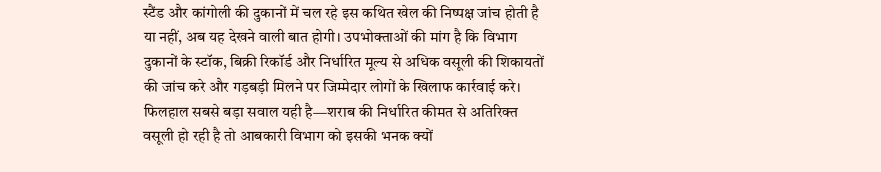स्टैंड और कांगोली की दुकानों में चल रहे इस कथित खेल की निष्पक्ष जांच होती है या नहीं, अब यह देखने वाली बात होगी। उपभोक्ताओं की मांग है कि विभाग दुकानों के स्टॉक, बिक्री रिकॉर्ड और निर्धारित मूल्य से अधिक वसूली की शिकायतों की जांच करे और गड़बड़ी मिलने पर जिम्मेदार लोगों के खिलाफ कार्रवाई करे।
फिलहाल सबसे बड़ा सवाल यही है—शराब की निर्धारित कीमत से अतिरिक्त वसूली हो रही है तो आबकारी विभाग को इसकी भनक क्यों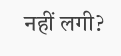नहीं लगी?